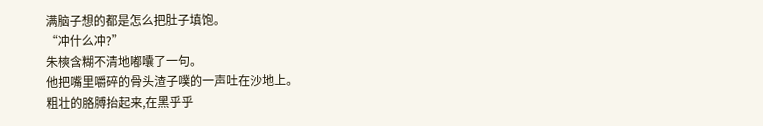满脑子想的都是怎么把肚子填饱。
“冲什么冲?”
朱樉含糊不清地嘟囔了一句。
他把嘴里嚼碎的骨头渣子噗的一声吐在沙地上。
粗壮的胳膊抬起来,在黑乎乎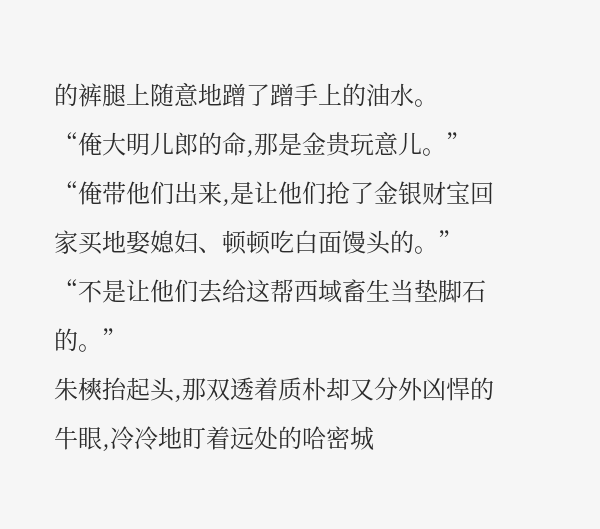的裤腿上随意地蹭了蹭手上的油水。
“俺大明儿郎的命,那是金贵玩意儿。”
“俺带他们出来,是让他们抢了金银财宝回家买地娶媳妇、顿顿吃白面馒头的。”
“不是让他们去给这帮西域畜生当垫脚石的。”
朱樉抬起头,那双透着质朴却又分外凶悍的牛眼,冷冷地盯着远处的哈密城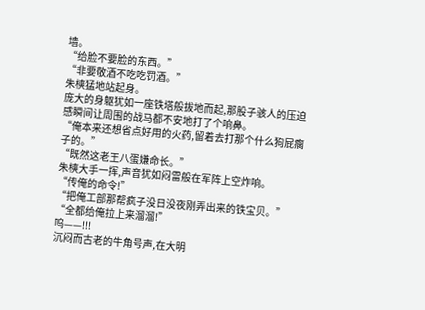墙。
“给脸不要脸的东西。”
“非要敬酒不吃吃罚酒。”
朱樉猛地站起身。
庞大的身躯犹如一座铁塔般拔地而起,那股子骇人的压迫感瞬间让周围的战马都不安地打了个响鼻。
“俺本来还想省点好用的火药,留着去打那个什么狗屁瘸子的。”
“既然这老王八蛋嫌命长。”
朱樉大手一挥,声音犹如闷雷般在军阵上空炸响。
“传俺的命令!”
“把俺工部那帮疯子没日没夜刚弄出来的铁宝贝。”
“全都给俺拉上来溜溜!”
呜——!!!
沉闷而古老的牛角号声,在大明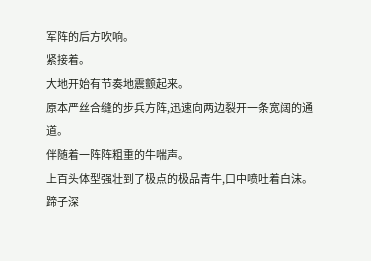军阵的后方吹响。
紧接着。
大地开始有节奏地震颤起来。
原本严丝合缝的步兵方阵,迅速向两边裂开一条宽阔的通道。
伴随着一阵阵粗重的牛喘声。
上百头体型强壮到了极点的极品青牛,口中喷吐着白沫。
蹄子深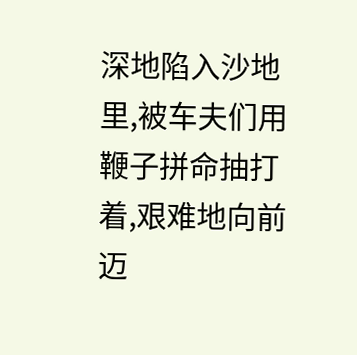深地陷入沙地里,被车夫们用鞭子拼命抽打着,艰难地向前迈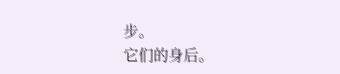步。
它们的身后。